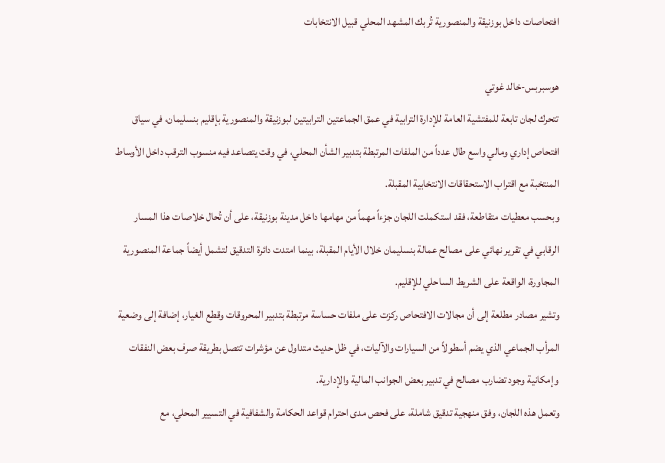افتحاصات داخل بوزنيقة والمنصورية تُربك المشهد المحلي قبيل الانتخابات

هوسبربس-خالد غوتي
تتحرك لجان تابعة للمفتشية العامة للإدارة الترابية في عمق الجماعتين الترابيتين لبوزنيقة والمنصورية بإقليم بنسليمان، في سياق افتحاص إداري ومالي واسع طال عدداً من الملفات المرتبطة بتدبير الشأن المحلي، في وقت يتصاعد فيه منسوب الترقب داخل الأوساط المنتخبة مع اقتراب الاستحقاقات الانتخابية المقبلة.
وبحسب معطيات متقاطعة، فقد استكملت اللجان جزءاً مهماً من مهامها داخل مدينة بوزنيقة، على أن تُحال خلاصات هذا المسار الرقابي في تقرير نهائي على مصالح عمالة بنسليمان خلال الأيام المقبلة، بينما امتدت دائرة التدقيق لتشمل أيضاً جماعة المنصورية المجاورة، الواقعة على الشريط الساحلي للإقليم.
وتشير مصادر مطلعة إلى أن مجالات الافتحاص ركزت على ملفات حساسة مرتبطة بتدبير المحروقات وقطع الغيار، إضافة إلى وضعية المرأب الجماعي الذي يضم أسطولاً من السيارات والآليات، في ظل حديث متداول عن مؤشرات تتصل بطريقة صرف بعض النفقات وإمكانية وجود تضارب مصالح في تدبير بعض الجوانب المالية والإدارية.
وتعمل هذه اللجان، وفق منهجية تدقيق شاملة، على فحص مدى احترام قواعد الحكامة والشفافية في التسيير المحلي، مع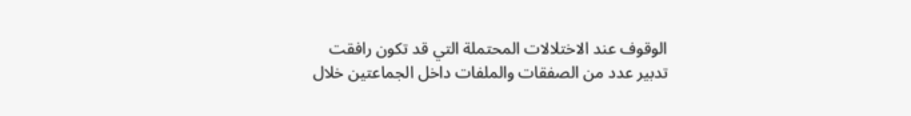الوقوف عند الاختلالات المحتملة التي قد تكون رافقت تدبير عدد من الصفقات والملفات داخل الجماعتين خلال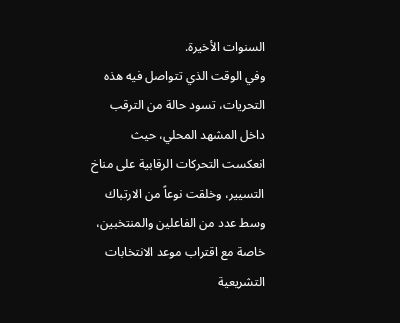السنوات الأخيرة.
وفي الوقت الذي تتواصل فيه هذه التحريات، تسود حالة من الترقب داخل المشهد المحلي، حيث انعكست التحركات الرقابية على مناخ التسيير، وخلقت نوعاً من الارتباك وسط عدد من الفاعلين والمنتخبين، خاصة مع اقتراب موعد الانتخابات التشريعية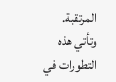المرتقبة.
وتأتي هذه التطورات في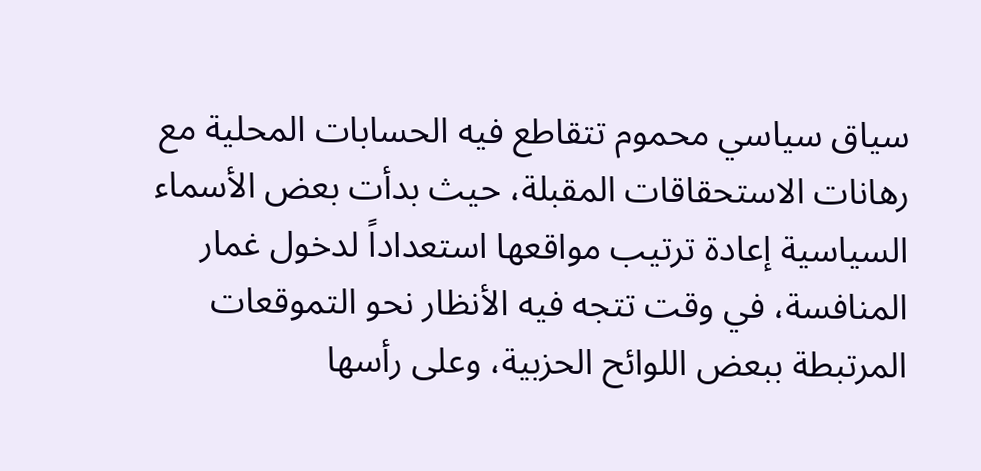سياق سياسي محموم تتقاطع فيه الحسابات المحلية مع رهانات الاستحقاقات المقبلة، حيث بدأت بعض الأسماء السياسية إعادة ترتيب مواقعها استعداداً لدخول غمار المنافسة، في وقت تتجه فيه الأنظار نحو التموقعات المرتبطة ببعض اللوائح الحزبية، وعلى رأسها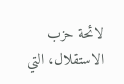لائحة حزب الاستقلال، التي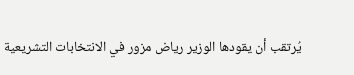يُرتقب أن يقودها الوزير رياض مزور في الانتخابات التشريعية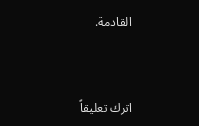القادمة.



اترك تعليقاً